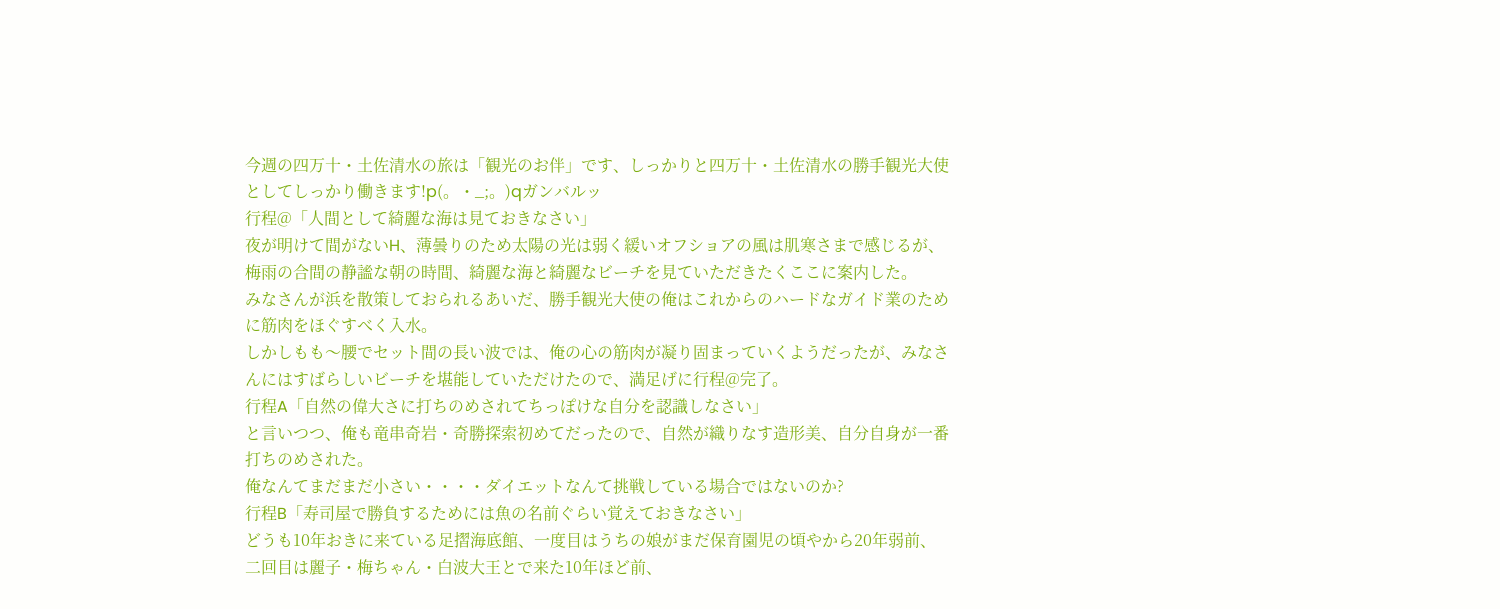今週の四万十・土佐清水の旅は「観光のお伴」です、しっかりと四万十・土佐清水の勝手観光大使としてしっかり働きます!p(。・_;。)qガンバルッ
行程@「人間として綺麗な海は見ておきなさい」
夜が明けて間がないH、薄曇りのため太陽の光は弱く緩いオフショアの風は肌寒さまで感じるが、梅雨の合間の静謐な朝の時間、綺麗な海と綺麗なビーチを見ていただきたくここに案内した。
みなさんが浜を散策しておられるあいだ、勝手観光大使の俺はこれからのハードなガイド業のために筋肉をほぐすべく入水。
しかしもも〜腰でセット間の長い波では、俺の心の筋肉が凝り固まっていくようだったが、みなさんにはすばらしいビーチを堪能していただけたので、満足げに行程@完了。
行程A「自然の偉大さに打ちのめされてちっぽけな自分を認識しなさい」
と言いつつ、俺も竜串奇岩・奇勝探索初めてだったので、自然が織りなす造形美、自分自身が一番打ちのめされた。
俺なんてまだまだ小さい・・・・ダイエットなんて挑戦している場合ではないのか?
行程B「寿司屋で勝負するためには魚の名前ぐらい覚えておきなさい」
どうも10年おきに来ている足摺海底館、一度目はうちの娘がまだ保育園児の頃やから20年弱前、二回目は麗子・梅ちゃん・白波大王とで来た10年ほど前、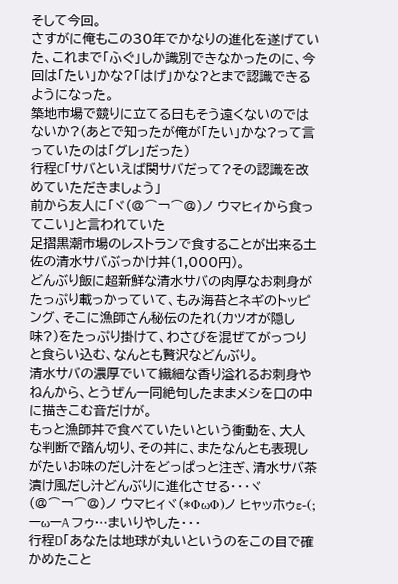そして今回。
さすがに俺もこの30年でかなりの進化を遂げていた、これまで「ふぐ」しか識別できなかったのに、今回は「たい」かな?「はげ」かな?とまで認識できるようになった。
築地市場で競りに立てる日もそう遠くないのではないか?(あとで知ったが俺が「たい」かな?って言っていたのは「グレ」だった)
行程C「サバといえば関サバだって?その認識を改めていただきましょう」
前から友人に「ヾ(@⌒¬⌒@)ノ ウマヒィから食ってこい」と言われていた
足摺黒潮市場のレストランで食することが出来る土佐の清水サバぶっかけ丼(1,000円)。
どんぶり飯に超新鮮な清水サバの肉厚なお刺身がたっぷり載っかっていて、もみ海苔とネギのトッピング、そこに漁師さん秘伝のたれ(カツオが隠し味?)をたっぷり掛けて、わさびを混ぜてがっつりと食らい込む、なんとも贅沢などんぶり。
清水サバの濃厚でいて繊細な香り溢れるお刺身やねんから、とうぜん一同絶句したままメシを口の中に描きこむ音だけが。
もっと漁師丼で食べていたいという衝動を、大人な判断で踏ん切り、その丼に、またなんとも表現しがたいお味のだし汁をどっぱっと注ぎ、清水サバ茶漬け風だし汁どんぶりに進化させる・・・ヾ(@⌒¬⌒@)ノ ウマヒィヾ(*ΦωΦ)ノ ヒャッホゥε-(;ーωーA フゥ…まいりやした・・・
行程D「あなたは地球が丸いというのをこの目で確かめたこと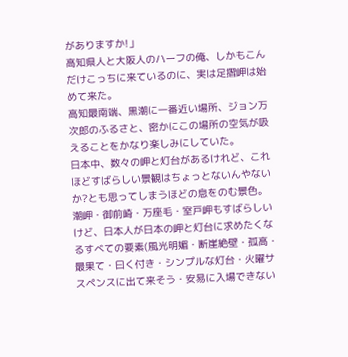がありますか!」
高知県人と大阪人のハーフの俺、しかもこんだけこっちに来ているのに、実は足摺岬は始めて来た。
高知最南端、黒潮に一番近い場所、ジョン万次郎のふるさと、密かにこの場所の空気が吸えることをかなり楽しみにしていた。
日本中、数々の岬と灯台があるけれど、これほどすばらしい景観はちょっとないんやないか?とも思ってしまうほどの息をのむ景色。
潮岬・御前崎・万座毛・室戸岬もすばらしいけど、日本人が日本の岬と灯台に求めたくなるすべての要素(風光明媚・断崖絶壁・孤高・最果て・曰く付き・シンプルな灯台・火曜サスペンスに出て来そう・安易に入場できない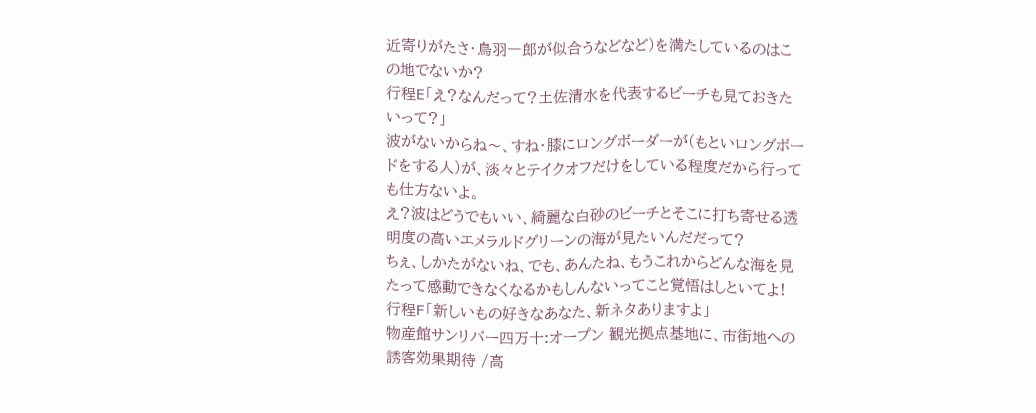近寄りがたさ・鳥羽一郎が似合うなどなど)を満たしているのはこの地でないか?
行程E「え?なんだって?土佐清水を代表するビーチも見ておきたいって?」
波がないからね〜、すね・膝にロングボーダーが(もといロングボードをする人)が、淡々とテイクオフだけをしている程度だから行っても仕方ないよ。
え?波はどうでもいい、綺麗な白砂のビーチとそこに打ち寄せる透明度の高いエメラルドグリーンの海が見たいんだだって?
ちぇ、しかたがないね、でも、あんたね、もうこれからどんな海を見たって感動できなくなるかもしんないってこと覚悟はしといてよ!
行程F「新しいもの好きなあなた、新ネタありますよ」
物産館サンリバー四万十:オープン 観光拠点基地に、市街地への誘客効果期待 /高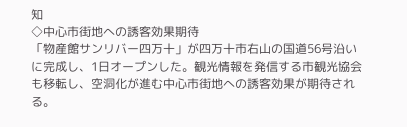知
◇中心市街地への誘客効果期待
「物産館サンリバー四万十」が四万十市右山の国道56号沿いに完成し、1日オープンした。観光情報を発信する市観光協会も移転し、空洞化が進む中心市街地への誘客効果が期待される。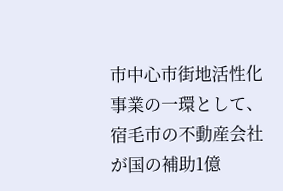市中心市街地活性化事業の一環として、宿毛市の不動産会社が国の補助1億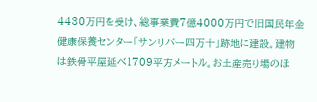4430万円を受け、総事業費7億4000万円で旧国民年金健康保養センター「サンリバー四万十」跡地に建設。建物は鉄骨平屋延べ1709平方メートル。お土産売り場のほ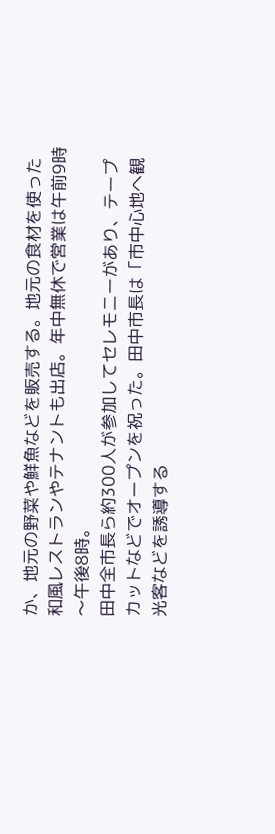か、地元の野菜や鮮魚などを販売する。地元の食材を使った和風レストランやテナントも出店。年中無休で営業は午前9時〜午後8時。
田中全市長ら約300人が参加してセレモニーがあり、テープカットなどでオープンを祝った。田中市長は「市中心地へ観光客などを誘導する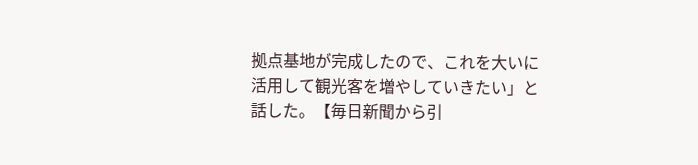拠点基地が完成したので、これを大いに活用して観光客を増やしていきたい」と話した。【毎日新聞から引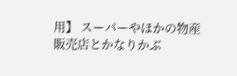用】 スーパーやほかの物産販売店とかなりかぶ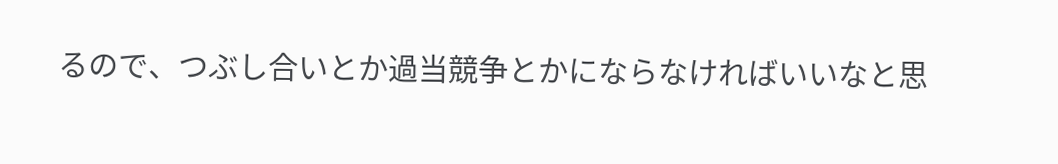るので、つぶし合いとか過当競争とかにならなければいいなと思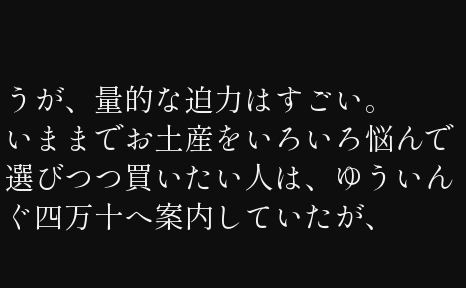うが、量的な迫力はすごい。
いままでお土産をいろいろ悩んで選びつつ買いたい人は、ゆういんぐ四万十へ案内していたが、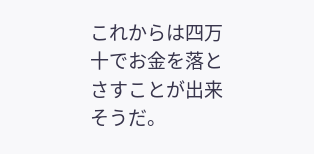これからは四万十でお金を落とさすことが出来そうだ。